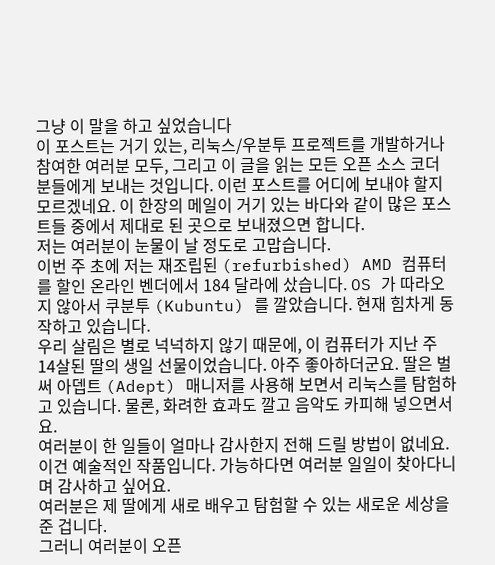그냥 이 말을 하고 싶었습니다
이 포스트는 거기 있는, 리눅스/우분투 프로젝트를 개발하거나 참여한 여러분 모두, 그리고 이 글을 읽는 모든 오픈 소스 코더 분들에게 보내는 것입니다. 이런 포스트를 어디에 보내야 할지 모르겠네요. 이 한장의 메일이 거기 있는 바다와 같이 많은 포스트들 중에서 제대로 된 곳으로 보내졌으면 합니다.
저는 여러분이 눈물이 날 정도로 고맙습니다.
이번 주 초에 저는 재조립된 (refurbished) AMD 컴퓨터를 할인 온라인 벤더에서 184 달라에 샀습니다. OS 가 따라오지 않아서 쿠분투 (Kubuntu) 를 깔았습니다. 현재 힘차게 동작하고 있습니다.
우리 살림은 별로 넉넉하지 않기 때문에, 이 컴퓨터가 지난 주 14살된 딸의 생일 선물이었습니다. 아주 좋아하더군요. 딸은 벌써 아뎁트 (Adept) 매니저를 사용해 보면서 리눅스를 탐험하고 있습니다. 물론, 화려한 효과도 깔고 음악도 카피해 넣으면서요.
여러분이 한 일들이 얼마나 감사한지 전해 드릴 방법이 없네요. 이건 예술적인 작품입니다. 가능하다면 여러분 일일이 찾아다니며 감사하고 싶어요.
여러분은 제 딸에게 새로 배우고 탐험할 수 있는 새로운 세상을 준 겁니다.
그러니 여러분이 오픈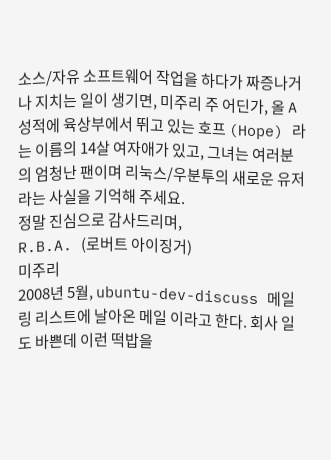소스/자유 소프트웨어 작업을 하다가 짜증나거나 지치는 일이 생기면, 미주리 주 어딘가, 올 A 성적에 육상부에서 뛰고 있는 호프 (Hope) 라는 이름의 14살 여자애가 있고, 그녀는 여러분의 엄청난 팬이며 리눅스/우분투의 새로운 유저라는 사실을 기억해 주세요.
정말 진심으로 감사드리며,
R.B.A. (로버트 아이징거)
미주리
2008년 5월, ubuntu-dev-discuss 메일링 리스트에 날아온 메일 이라고 한다. 회사 일도 바쁜데 이런 떡밥을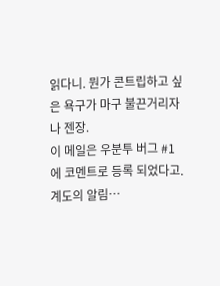읽다니. 뭔가 콘트립하고 싶은 욕구가 마구 불끈거리자나 젠장.
이 메일은 우분투 버그 #1 에 코멘트로 등록 되었다고.
계도의 알림…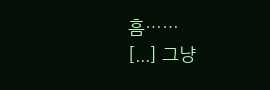흠……
[...] 그냥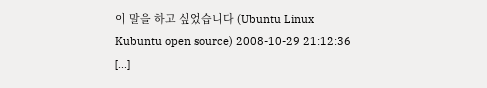이 말을 하고 싶었습니다 (Ubuntu Linux Kubuntu open source) 2008-10-29 21:12:36 [...]